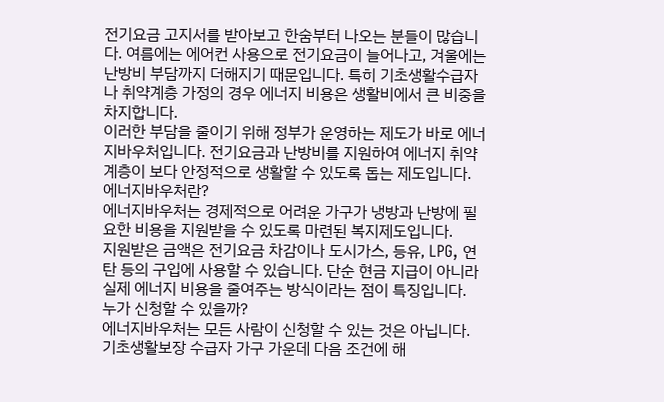전기요금 고지서를 받아보고 한숨부터 나오는 분들이 많습니다. 여름에는 에어컨 사용으로 전기요금이 늘어나고, 겨울에는 난방비 부담까지 더해지기 때문입니다. 특히 기초생활수급자나 취약계층 가정의 경우 에너지 비용은 생활비에서 큰 비중을 차지합니다.
이러한 부담을 줄이기 위해 정부가 운영하는 제도가 바로 에너지바우처입니다. 전기요금과 난방비를 지원하여 에너지 취약계층이 보다 안정적으로 생활할 수 있도록 돕는 제도입니다.
에너지바우처란?
에너지바우처는 경제적으로 어려운 가구가 냉방과 난방에 필요한 비용을 지원받을 수 있도록 마련된 복지제도입니다.
지원받은 금액은 전기요금 차감이나 도시가스, 등유, LPG, 연탄 등의 구입에 사용할 수 있습니다. 단순 현금 지급이 아니라 실제 에너지 비용을 줄여주는 방식이라는 점이 특징입니다.
누가 신청할 수 있을까?
에너지바우처는 모든 사람이 신청할 수 있는 것은 아닙니다.
기초생활보장 수급자 가구 가운데 다음 조건에 해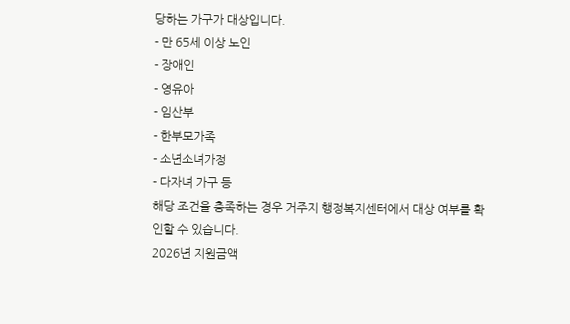당하는 가구가 대상입니다.
- 만 65세 이상 노인
- 장애인
- 영유아
- 임산부
- 한부모가족
- 소년소녀가정
- 다자녀 가구 등
해당 조건을 충족하는 경우 거주지 행정복지센터에서 대상 여부를 확인할 수 있습니다.
2026년 지원금액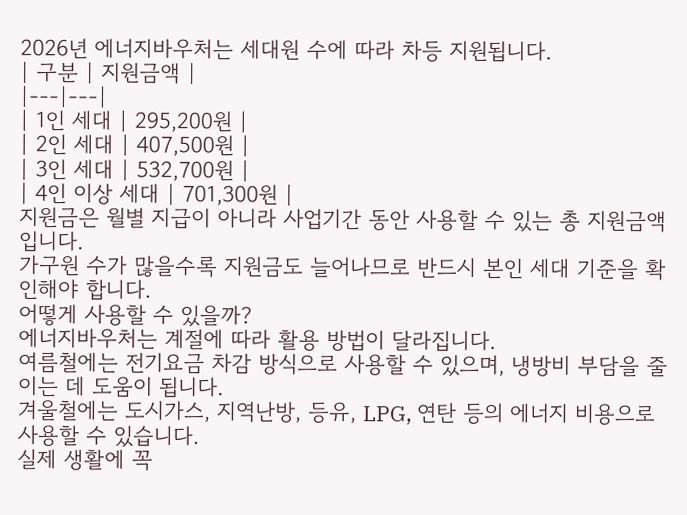2026년 에너지바우처는 세대원 수에 따라 차등 지원됩니다.
| 구분 | 지원금액 |
|---|---|
| 1인 세대 | 295,200원 |
| 2인 세대 | 407,500원 |
| 3인 세대 | 532,700원 |
| 4인 이상 세대 | 701,300원 |
지원금은 월별 지급이 아니라 사업기간 동안 사용할 수 있는 총 지원금액입니다.
가구원 수가 많을수록 지원금도 늘어나므로 반드시 본인 세대 기준을 확인해야 합니다.
어떻게 사용할 수 있을까?
에너지바우처는 계절에 따라 활용 방법이 달라집니다.
여름철에는 전기요금 차감 방식으로 사용할 수 있으며, 냉방비 부담을 줄이는 데 도움이 됩니다.
겨울철에는 도시가스, 지역난방, 등유, LPG, 연탄 등의 에너지 비용으로 사용할 수 있습니다.
실제 생활에 꼭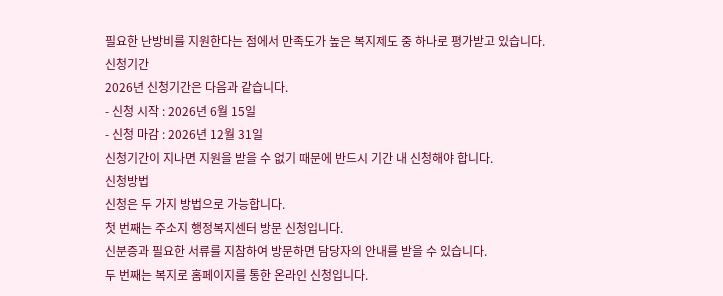필요한 난방비를 지원한다는 점에서 만족도가 높은 복지제도 중 하나로 평가받고 있습니다.
신청기간
2026년 신청기간은 다음과 같습니다.
- 신청 시작 : 2026년 6월 15일
- 신청 마감 : 2026년 12월 31일
신청기간이 지나면 지원을 받을 수 없기 때문에 반드시 기간 내 신청해야 합니다.
신청방법
신청은 두 가지 방법으로 가능합니다.
첫 번째는 주소지 행정복지센터 방문 신청입니다.
신분증과 필요한 서류를 지참하여 방문하면 담당자의 안내를 받을 수 있습니다.
두 번째는 복지로 홈페이지를 통한 온라인 신청입니다.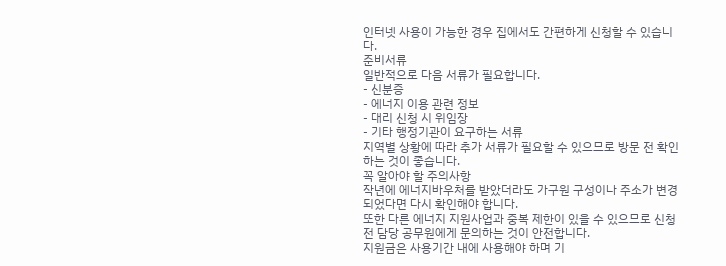인터넷 사용이 가능한 경우 집에서도 간편하게 신청할 수 있습니다.
준비서류
일반적으로 다음 서류가 필요합니다.
- 신분증
- 에너지 이용 관련 정보
- 대리 신청 시 위임장
- 기타 행정기관이 요구하는 서류
지역별 상황에 따라 추가 서류가 필요할 수 있으므로 방문 전 확인하는 것이 좋습니다.
꼭 알아야 할 주의사항
작년에 에너지바우처를 받았더라도 가구원 구성이나 주소가 변경되었다면 다시 확인해야 합니다.
또한 다른 에너지 지원사업과 중복 제한이 있을 수 있으므로 신청 전 담당 공무원에게 문의하는 것이 안전합니다.
지원금은 사용기간 내에 사용해야 하며 기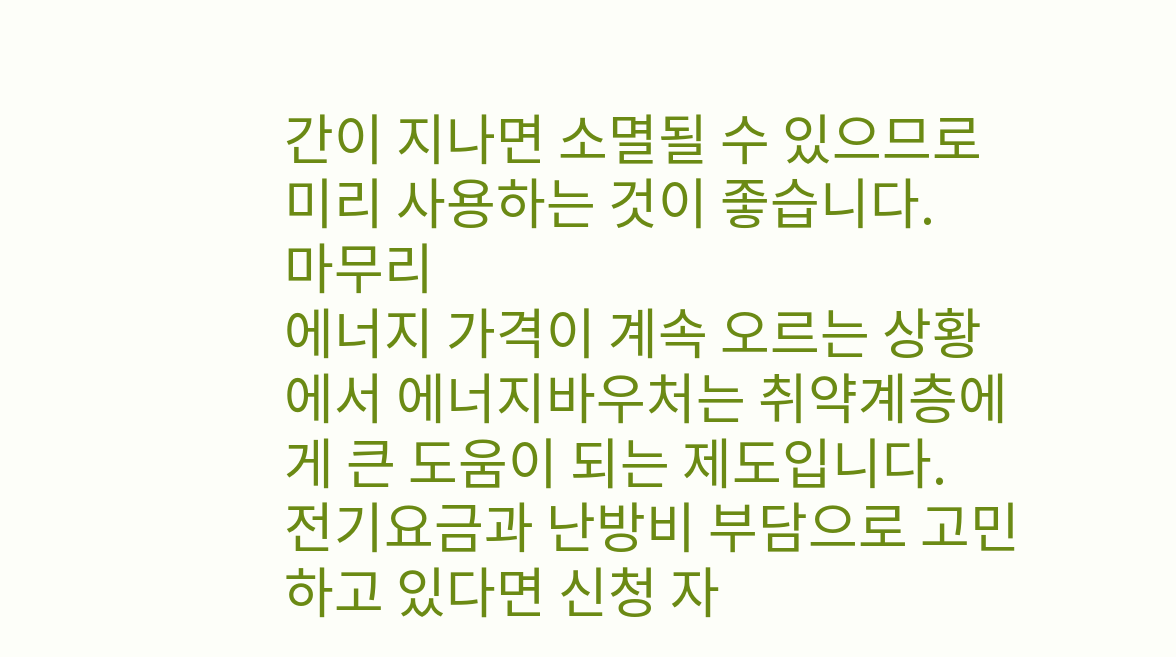간이 지나면 소멸될 수 있으므로 미리 사용하는 것이 좋습니다.
마무리
에너지 가격이 계속 오르는 상황에서 에너지바우처는 취약계층에게 큰 도움이 되는 제도입니다.
전기요금과 난방비 부담으로 고민하고 있다면 신청 자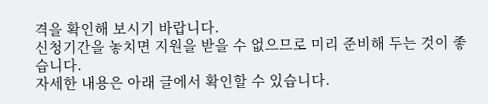격을 확인해 보시기 바랍니다.
신청기간을 놓치면 지원을 받을 수 없으므로 미리 준비해 두는 것이 좋습니다.
자세한 내용은 아래 글에서 확인할 수 있습니다.